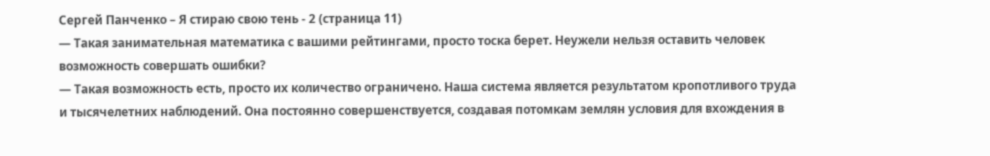Сергей Панченко – Я стираю свою тень - 2 (страница 11)
— Такая занимательная математика с вашими рейтингами, просто тоска берет. Неужели нельзя оставить человек возможность совершать ошибки?
— Такая возможность есть, просто их количество ограничено. Наша система является результатом кропотливого труда и тысячелетних наблюдений. Она постоянно совершенствуется, создавая потомкам землян условия для вхождения в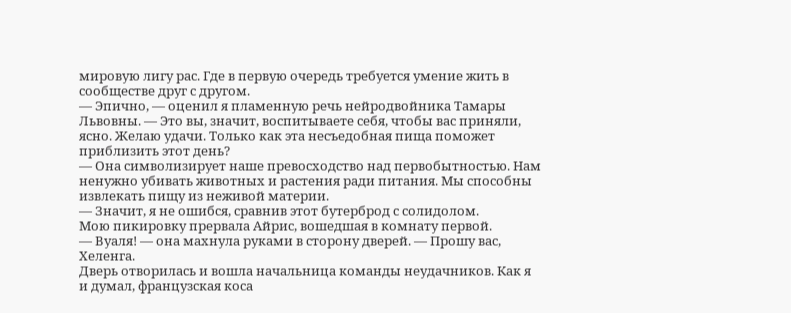мировую лигу рас. Где в первую очередь требуется умение жить в сообществе друг с другом.
— Эпично, — оценил я пламенную речь нейродвойника Тамары Львовны. — Это вы, значит, воспитываете себя, чтобы вас приняли, ясно. Желаю удачи. Только как эта несъедобная пища поможет приблизить этот день?
— Она символизирует наше превосходство над первобытностью. Нам ненужно убивать животных и растения ради питания. Мы способны извлекать пищу из неживой материи.
— Значит, я не ошибся, сравнив этот бутерброд с солидолом.
Мою пикировку прервала Айрис, вошедшая в комнату первой.
— Вуаля! — она махнула руками в сторону дверей. — Прошу вас, Хеленга.
Дверь отворилась и вошла начальница команды неудачников. Как я и думал, французская коса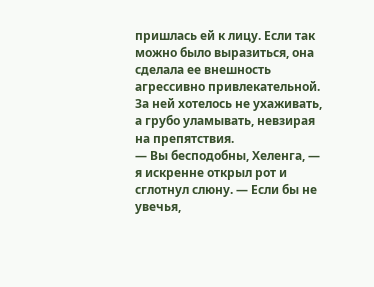пришлась ей к лицу. Если так можно было выразиться, она сделала ее внешность агрессивно привлекательной. За ней хотелось не ухаживать, а грубо уламывать, невзирая на препятствия.
— Вы бесподобны, Хеленга, — я искренне открыл рот и сглотнул слюну. — Если бы не увечья,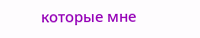которые мне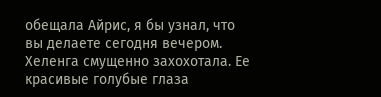обещала Айрис, я бы узнал, что вы делаете сегодня вечером.
Хеленга смущенно захохотала. Ее красивые голубые глаза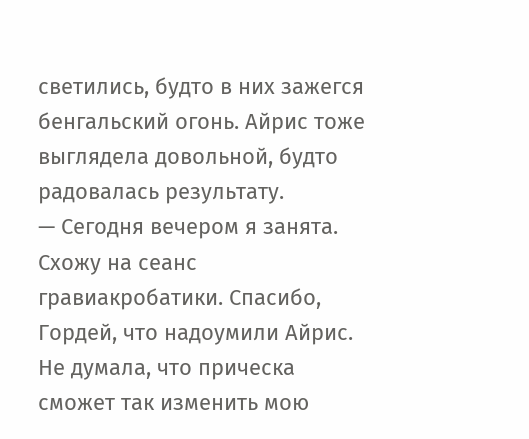светились, будто в них зажегся бенгальский огонь. Айрис тоже выглядела довольной, будто радовалась результату.
— Сегодня вечером я занята. Схожу на сеанс гравиакробатики. Спасибо, Гордей, что надоумили Айрис. Не думала, что прическа сможет так изменить мою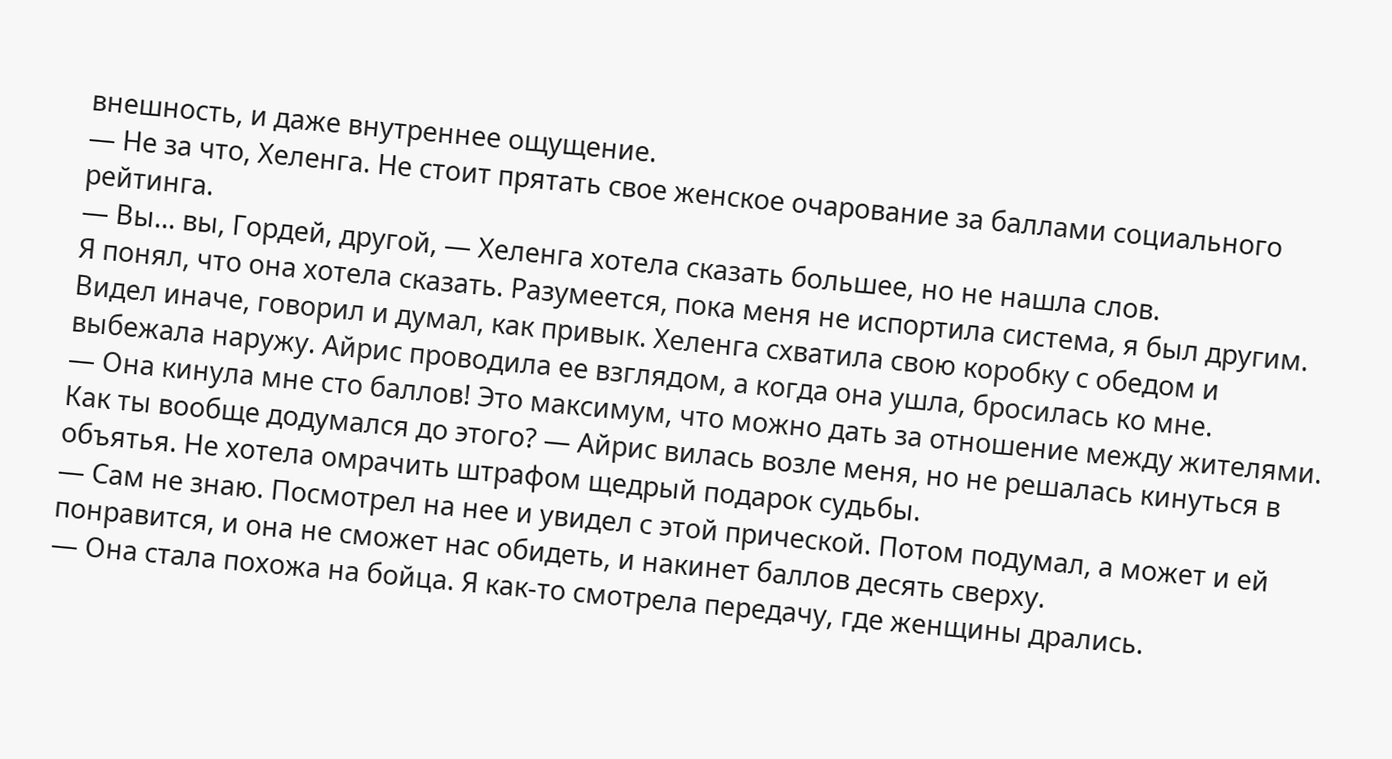внешность, и даже внутреннее ощущение.
— Не за что, Хеленга. Не стоит прятать свое женское очарование за баллами социального рейтинга.
— Вы… вы, Гордей, другой, — Хеленга хотела сказать большее, но не нашла слов.
Я понял, что она хотела сказать. Разумеется, пока меня не испортила система, я был другим. Видел иначе, говорил и думал, как привык. Хеленга схватила свою коробку с обедом и выбежала наружу. Айрис проводила ее взглядом, а когда она ушла, бросилась ко мне.
— Она кинула мне сто баллов! Это максимум, что можно дать за отношение между жителями. Как ты вообще додумался до этого? — Айрис вилась возле меня, но не решалась кинуться в объятья. Не хотела омрачить штрафом щедрый подарок судьбы.
— Сам не знаю. Посмотрел на нее и увидел с этой прической. Потом подумал, а может и ей понравится, и она не сможет нас обидеть, и накинет баллов десять сверху.
— Она стала похожа на бойца. Я как-то смотрела передачу, где женщины дрались.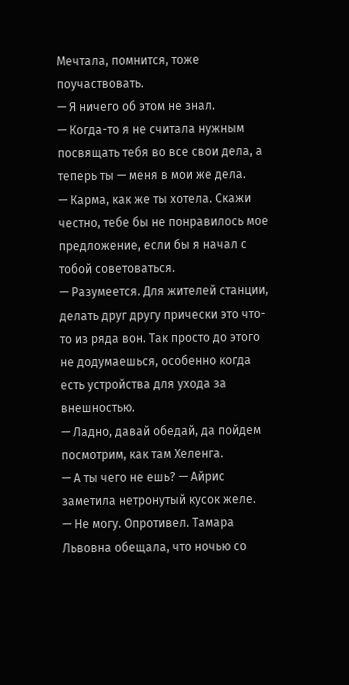Мечтала, помнится, тоже поучаствовать.
— Я ничего об этом не знал.
— Когда-то я не считала нужным посвящать тебя во все свои дела, а теперь ты — меня в мои же дела.
— Карма, как же ты хотела. Скажи честно, тебе бы не понравилось мое предложение, если бы я начал с тобой советоваться.
— Разумеется. Для жителей станции, делать друг другу прически это что-то из ряда вон. Так просто до этого не додумаешься, особенно когда есть устройства для ухода за внешностью.
— Ладно, давай обедай, да пойдем посмотрим, как там Хеленга.
— А ты чего не ешь? — Айрис заметила нетронутый кусок желе.
— Не могу. Опротивел. Тамара Львовна обещала, что ночью со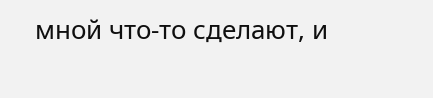мной что-то сделают, и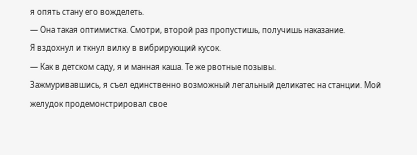я опять стану его вожделеть.
— Она такая оптимистка. Смотри, второй раз пропустишь, получишь наказание.
Я вздохнул и ткнул вилку в вибрирующий кусок.
— Как в детском саду, я и манная каша. Те же рвотные позывы.
Зажмуривавшись, я съел единственно возможный легальный деликатес на станции. Мой желудок продемонстрировал свое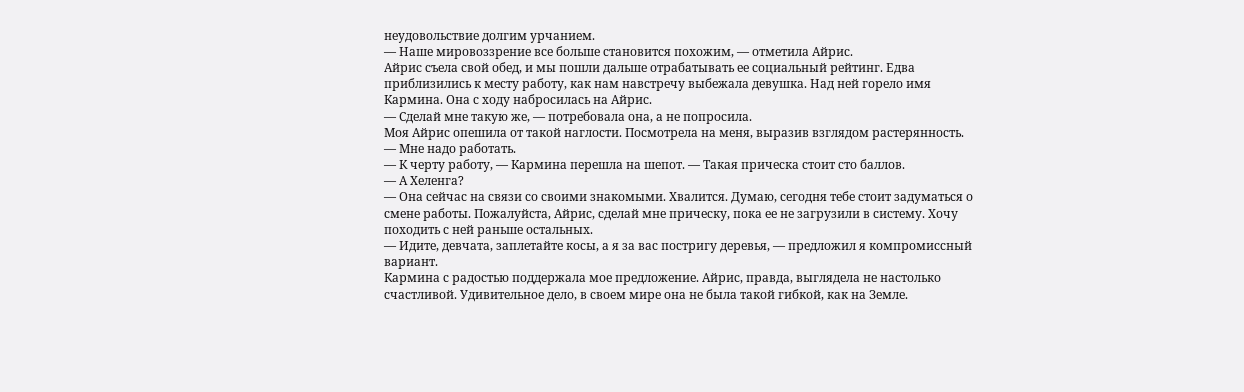неудовольствие долгим урчанием.
— Наше мировоззрение все больше становится похожим, — отметила Айрис.
Айрис съела свой обед, и мы пошли дальше отрабатывать ее социальный рейтинг. Едва приблизились к месту работу, как нам навстречу выбежала девушка. Над ней горело имя Кармина. Она с ходу набросилась на Айрис.
— Сделай мне такую же, — потребовала она, а не попросила.
Моя Айрис опешила от такой наглости. Посмотрела на меня, выразив взглядом растерянность.
— Мне надо работать.
— К черту работу, — Кармина перешла на шепот. — Такая прическа стоит сто баллов.
— А Хеленга?
— Она сейчас на связи со своими знакомыми. Хвалится. Думаю, сегодня тебе стоит задуматься о смене работы. Пожалуйста, Айрис, сделай мне прическу, пока ее не загрузили в систему. Хочу походить с ней раньше остальных.
— Идите, девчата, заплетайте косы, а я за вас постригу деревья, — предложил я компромиссный вариант.
Кармина с радостью поддержала мое предложение. Айрис, правда, выглядела не настолько счастливой. Удивительное дело, в своем мире она не была такой гибкой, как на Земле.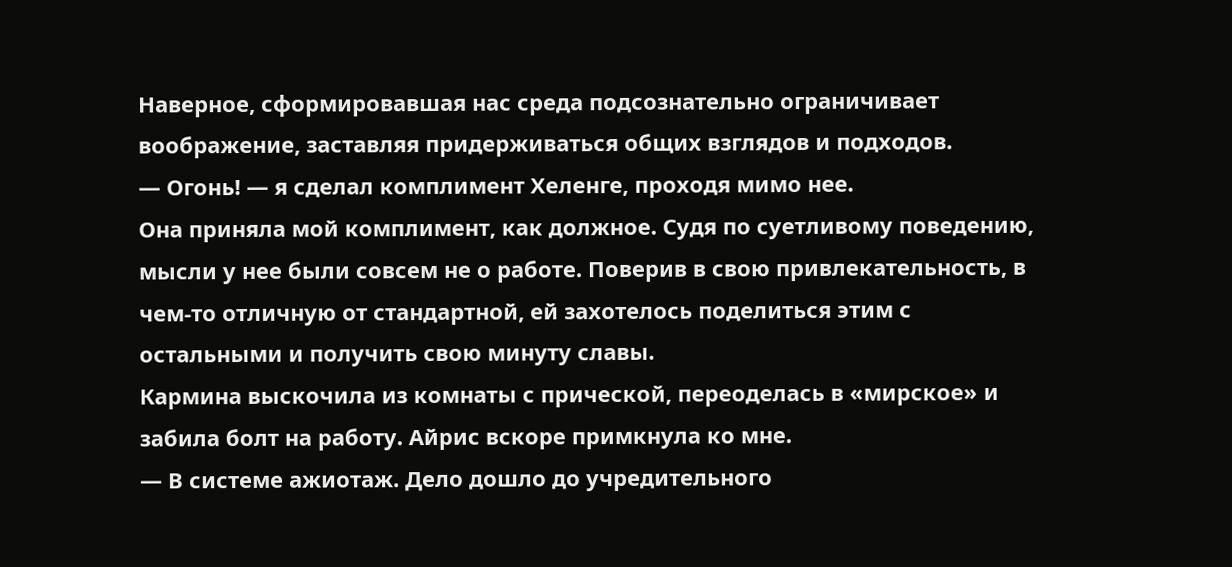Наверное, сформировавшая нас среда подсознательно ограничивает воображение, заставляя придерживаться общих взглядов и подходов.
— Огонь! — я сделал комплимент Хеленге, проходя мимо нее.
Она приняла мой комплимент, как должное. Судя по суетливому поведению, мысли у нее были совсем не о работе. Поверив в свою привлекательность, в чем-то отличную от стандартной, ей захотелось поделиться этим с остальными и получить свою минуту славы.
Кармина выскочила из комнаты с прической, переоделась в «мирское» и забила болт на работу. Айрис вскоре примкнула ко мне.
— В системе ажиотаж. Дело дошло до учредительного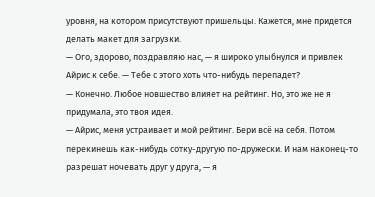уровня, на котором присутствуют пришельцы. Кажется, мне придется делать макет для загрузки.
— Ого, здорово, поздравляю нас, — я широко улыбнулся и привлек Айрис к себе. — Тебе с этого хоть что-нибудь перепадет?
— Конечно. Любое новшество влияет на рейтинг. Но, это же не я придумала, это твоя идея.
— Айрис, меня устраивает и мой рейтинг. Бери всё на себя. Потом перекинешь как-нибудь сотку-другую по-дружески. И нам наконец-то разрешат ночевать друг у друга, — я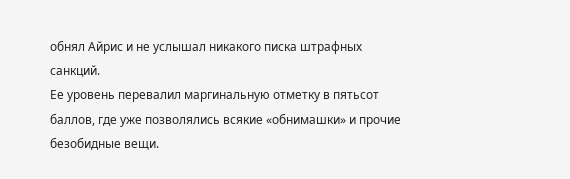обнял Айрис и не услышал никакого писка штрафных санкций.
Ее уровень перевалил маргинальную отметку в пятьсот баллов, где уже позволялись всякие «обнимашки» и прочие безобидные вещи.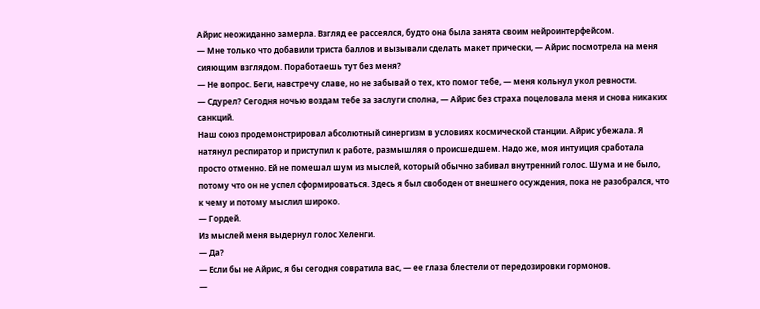Айрис неожиданно замерла. Взгляд ее рассеялся, будто она была занята своим нейроинтерфейсом.
— Мне только что добавили триста баллов и вызывали сделать макет прически, — Айрис посмотрела на меня сияющим взглядом. Поработаешь тут без меня?
— Не вопрос. Беги, навстречу славе, но не забывай о тех, кто помог тебе, — меня кольнул укол ревности.
— Сдурел? Сегодня ночью воздам тебе за заслуги сполна, — Айрис без страха поцеловала меня и снова никаких санкций.
Наш союз продемонстрировал абсолютный синергизм в условиях космической станции. Айрис убежала. Я натянул респиратор и приступил к работе, размышляя о происшедшем. Надо же, моя интуиция сработала просто отменно. Ей не помешал шум из мыслей, который обычно забивал внутренний голос. Шума и не было, потому что он не успел сформироваться. Здесь я был свободен от внешнего осуждения, пока не разобрался, что к чему и потому мыслил широко.
— Гордей.
Из мыслей меня выдернул голос Хеленги.
— Да?
— Если бы не Айрис, я бы сегодня совратила вас, — ее глаза блестели от передозировки гормонов.
—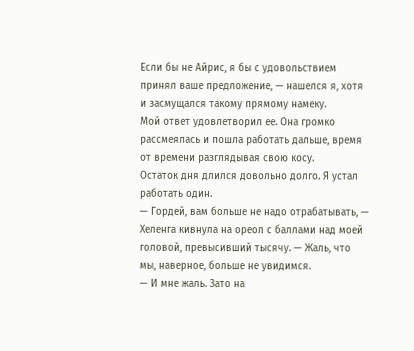Если бы не Айрис, я бы с удовольствием принял ваше предложение, — нашелся я, хотя и засмущался такому прямому намеку.
Мой ответ удовлетворил ее. Она громко рассмеялась и пошла работать дальше, время от времени разглядывая свою косу.
Остаток дня длился довольно долго. Я устал работать один.
— Гордей, вам больше не надо отрабатывать, — Хеленга кивнула на ореол с баллами над моей головой, превысивший тысячу. — Жаль, что мы, наверное, больше не увидимся.
— И мне жаль. Зато на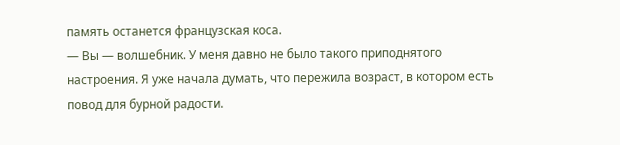память останется французская коса.
— Вы — волшебник. У меня давно не было такого приподнятого настроения. Я уже начала думать, что пережила возраст, в котором есть повод для бурной радости.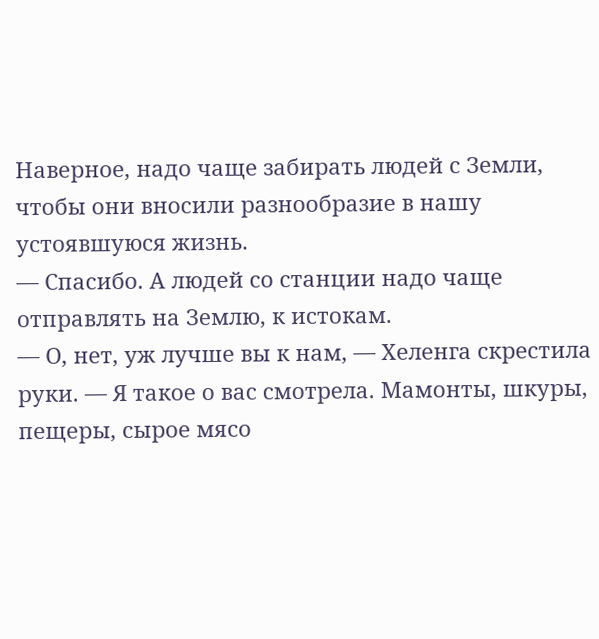Наверное, надо чаще забирать людей с Земли, чтобы они вносили разнообразие в нашу устоявшуюся жизнь.
— Спасибо. А людей со станции надо чаще отправлять на Землю, к истокам.
— О, нет, уж лучше вы к нам, — Хеленга скрестила руки. — Я такое о вас смотрела. Мамонты, шкуры, пещеры, сырое мясо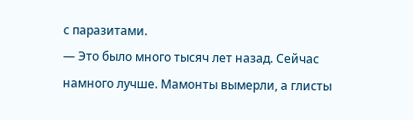с паразитами.
— Это было много тысяч лет назад. Сейчас намного лучше. Мамонты вымерли, а глисты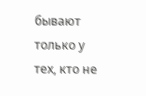бывают только у тех, кто не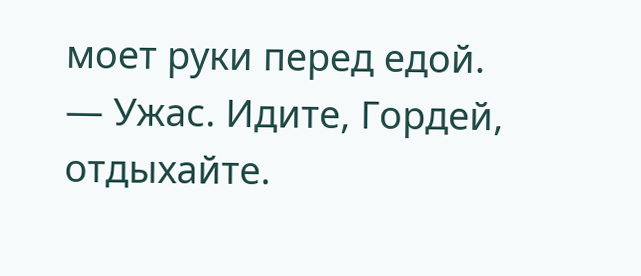моет руки перед едой.
— Ужас. Идите, Гордей, отдыхайте.